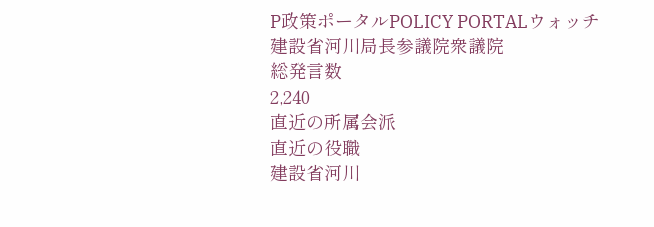P政策ポータルPOLICY PORTALウォッチ
建設省河川局長参議院衆議院
総発言数
2,240
直近の所属会派
直近の役職
建設省河川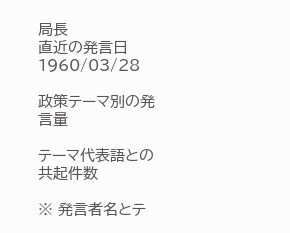局長
直近の発言日
1960/03/28

政策テーマ別の発言量

テーマ代表語との共起件数

※ 発言者名とテ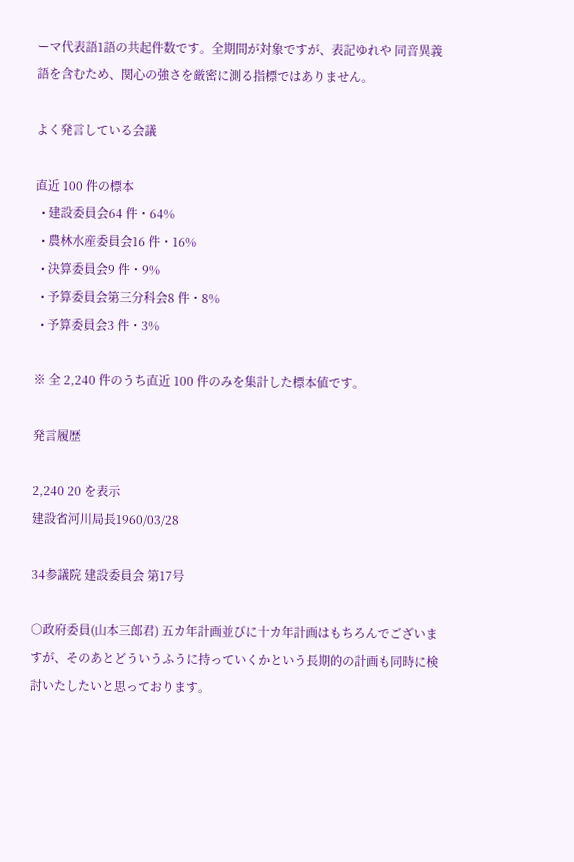ーマ代表語1語の共起件数です。全期間が対象ですが、表記ゆれや 同音異義語を含むため、関心の強さを厳密に測る指標ではありません。

よく発言している会議

直近 100 件の標本
  • 建設委員会64 件・64%
  • 農林水産委員会16 件・16%
  • 決算委員会9 件・9%
  • 予算委員会第三分科会8 件・8%
  • 予算委員会3 件・3%

※ 全 2,240 件のうち直近 100 件のみを集計した標本値です。

発言履歴

2,240 20 を表示
建設省河川局長1960/03/28

34参議院 建設委員会 第17号

○政府委員(山本三郎君) 五カ年計画並びに十カ年計画はもちろんでございますが、そのあとどういうふうに持っていくかという長期的の計画も同時に検討いたしたいと思っております。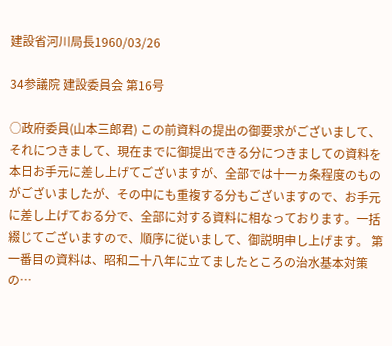建設省河川局長1960/03/26

34参議院 建設委員会 第16号

○政府委員(山本三郎君) この前資料の提出の御要求がございまして、それにつきまして、現在までに御提出できる分につきましての資料を本日お手元に差し上げてございますが、全部では十一ヵ条程度のものがございましたが、その中にも重複する分もございますので、お手元に差し上げておる分で、全部に対する資料に相なっております。一括綴じてございますので、順序に従いまして、御説明申し上げます。 第一番目の資料は、昭和二十八年に立てましたところの治水基本対策の…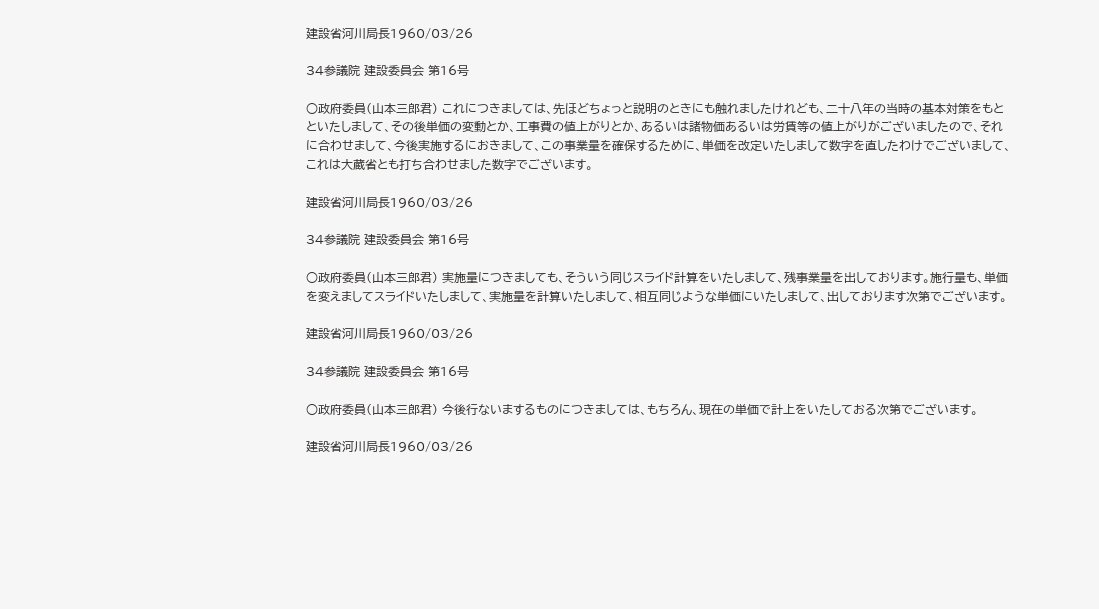建設省河川局長1960/03/26

34参議院 建設委員会 第16号

○政府委員(山本三郎君) これにつきましては、先ほどちょっと説明のときにも触れましたけれども、二十八年の当時の基本対策をもとといたしまして、その後単価の変動とか、工事費の値上がりとか、あるいは諸物価あるいは労賃等の値上がりがございましたので、それに合わせまして、今後実施するにおきまして、この事業量を確保するために、単価を改定いたしまして数字を直したわけでございまして、これは大蔵省とも打ち合わせました数字でございます。

建設省河川局長1960/03/26

34参議院 建設委員会 第16号

○政府委員(山本三郎君) 実施量につきましても、そういう同じスライド計算をいたしまして、残事業量を出しております。施行量も、単価を変えましてスライドいたしまして、実施量を計算いたしまして、相互同じような単価にいたしまして、出しております次第でございます。

建設省河川局長1960/03/26

34参議院 建設委員会 第16号

○政府委員(山本三郎君) 今後行ないまするものにつきましては、もちろん、現在の単価で計上をいたしておる次第でございます。

建設省河川局長1960/03/26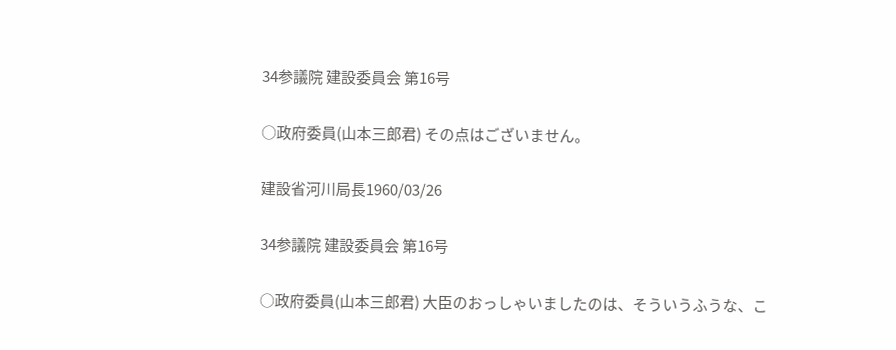34参議院 建設委員会 第16号

○政府委員(山本三郎君) その点はございません。

建設省河川局長1960/03/26

34参議院 建設委員会 第16号

○政府委員(山本三郎君) 大臣のおっしゃいましたのは、そういうふうな、こ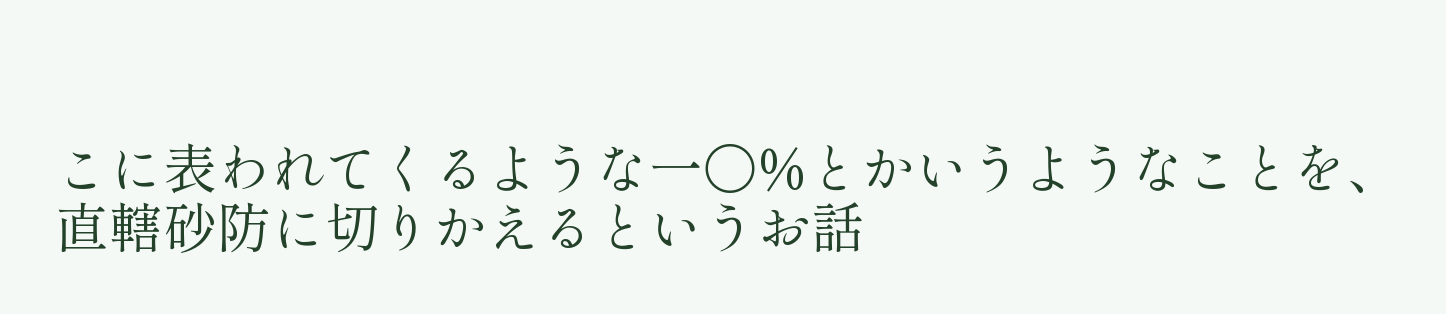こに表われてくるような一〇%とかいうようなことを、直轄砂防に切りかえるというお話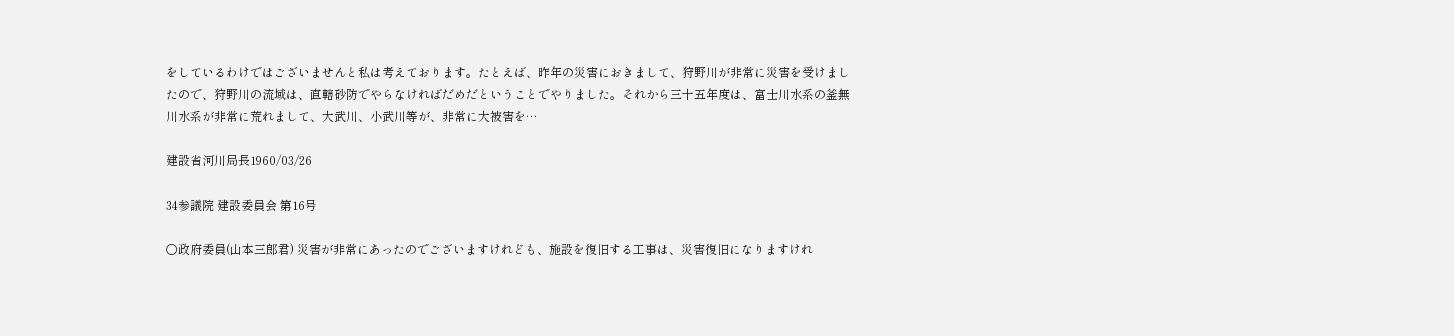をしているわけではございませんと私は考えております。たとえば、昨年の災害におきまして、狩野川が非常に災害を受けましたので、狩野川の流域は、直轄砂防でやらなければだめだということでやりました。それから三十五年度は、富士川水系の釜無川水系が非常に荒れまして、大武川、小武川等が、非常に大被害を…

建設省河川局長1960/03/26

34参議院 建設委員会 第16号

○政府委員(山本三郎君) 災害が非常にあったのでございますけれども、施設を復旧する工事は、災害復旧になりますけれ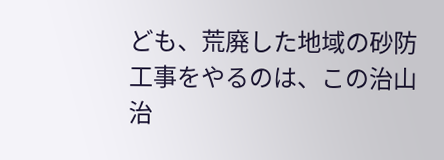ども、荒廃した地域の砂防工事をやるのは、この治山治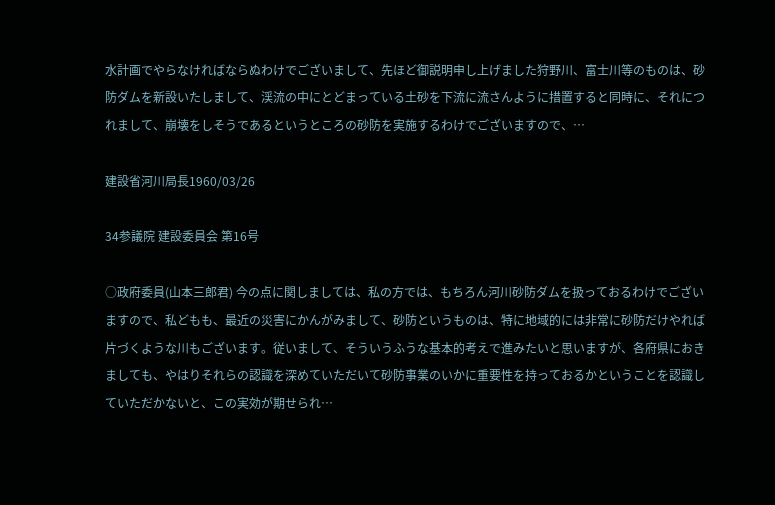水計画でやらなければならぬわけでございまして、先ほど御説明申し上げました狩野川、富士川等のものは、砂防ダムを新設いたしまして、渓流の中にとどまっている土砂を下流に流さんように措置すると同時に、それにつれまして、崩壊をしそうであるというところの砂防を実施するわけでございますので、…

建設省河川局長1960/03/26

34参議院 建設委員会 第16号

○政府委員(山本三郎君) 今の点に関しましては、私の方では、もちろん河川砂防ダムを扱っておるわけでございますので、私どもも、最近の災害にかんがみまして、砂防というものは、特に地域的には非常に砂防だけやれば片づくような川もございます。従いまして、そういうふうな基本的考えで進みたいと思いますが、各府県におきましても、やはりそれらの認識を深めていただいて砂防事業のいかに重要性を持っておるかということを認識していただかないと、この実効が期せられ…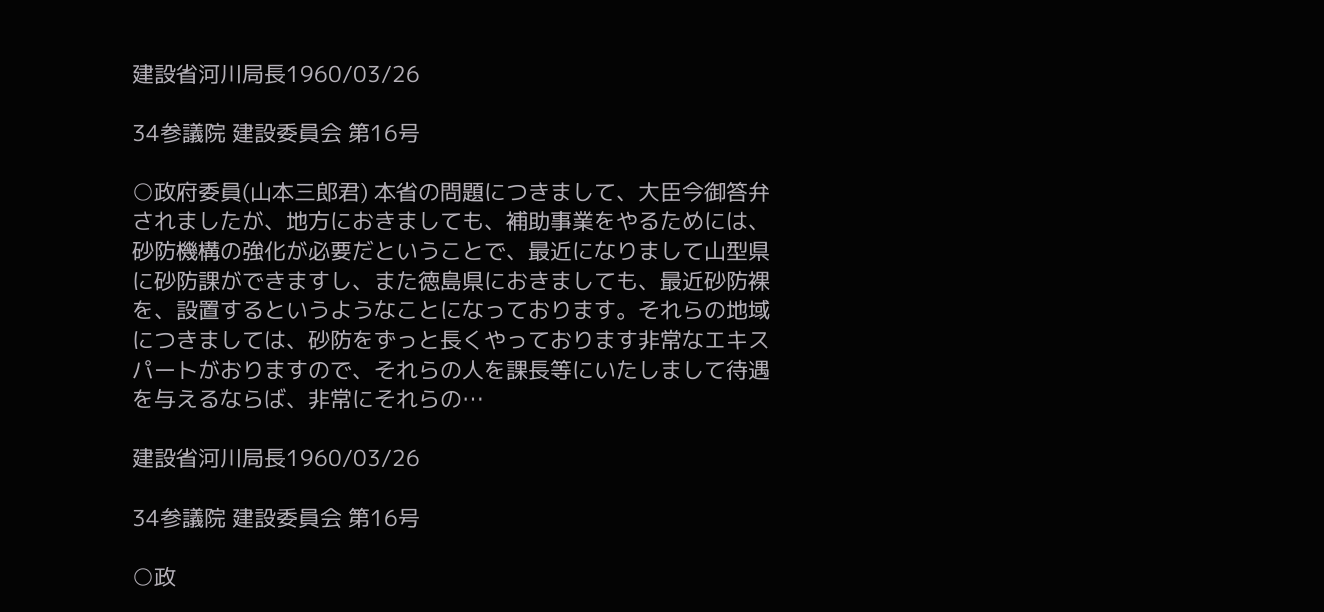建設省河川局長1960/03/26

34参議院 建設委員会 第16号

○政府委員(山本三郎君) 本省の問題につきまして、大臣今御答弁されましたが、地方におきましても、補助事業をやるためには、砂防機構の強化が必要だということで、最近になりまして山型県に砂防課ができますし、また徳島県におきましても、最近砂防裸を、設置するというようなことになっております。それらの地域につきましては、砂防をずっと長くやっております非常なエキスパートがおりますので、それらの人を課長等にいたしまして待遇を与えるならば、非常にそれらの…

建設省河川局長1960/03/26

34参議院 建設委員会 第16号

○政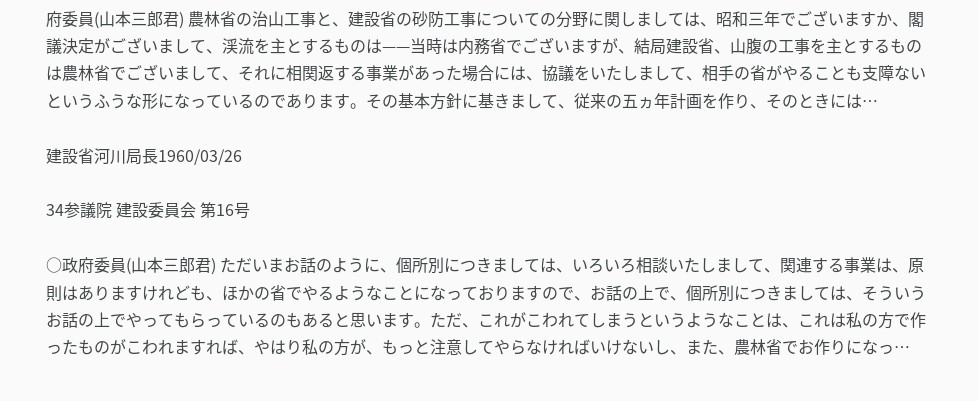府委員(山本三郎君) 農林省の治山工事と、建設省の砂防工事についての分野に関しましては、昭和三年でございますか、閣議決定がございまして、渓流を主とするものは——当時は内務省でございますが、結局建設省、山腹の工事を主とするものは農林省でございまして、それに相関返する事業があった場合には、協議をいたしまして、相手の省がやることも支障ないというふうな形になっているのであります。その基本方針に基きまして、従来の五ヵ年計画を作り、そのときには…

建設省河川局長1960/03/26

34参議院 建設委員会 第16号

○政府委員(山本三郎君) ただいまお話のように、個所別につきましては、いろいろ相談いたしまして、関連する事業は、原則はありますけれども、ほかの省でやるようなことになっておりますので、お話の上で、個所別につきましては、そういうお話の上でやってもらっているのもあると思います。ただ、これがこわれてしまうというようなことは、これは私の方で作ったものがこわれますれば、やはり私の方が、もっと注意してやらなければいけないし、また、農林省でお作りになっ…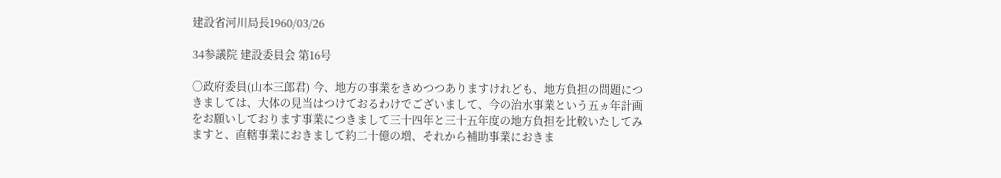建設省河川局長1960/03/26

34参議院 建設委員会 第16号

○政府委員(山本三郎君) 今、地方の事業をきめつつありますけれども、地方負担の問題につきましては、大体の見当はつけておるわけでございまして、今の治水事業という五ヵ年計画をお願いしております事業につきまして三十四年と三十五年度の地方負担を比較いたしてみますと、直轄事業におきまして約二十億の増、それから補助事業におきま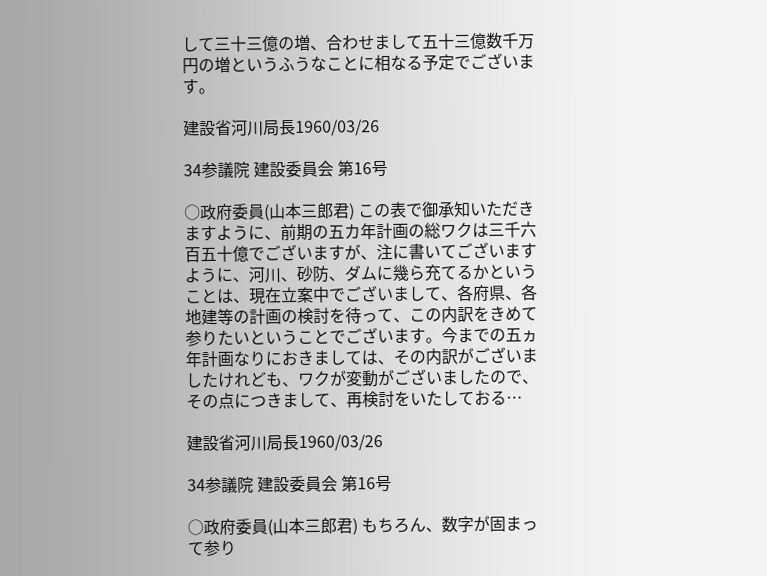して三十三億の増、合わせまして五十三億数千万円の増というふうなことに相なる予定でございます。

建設省河川局長1960/03/26

34参議院 建設委員会 第16号

○政府委員(山本三郎君) この表で御承知いただきますように、前期の五カ年計画の総ワクは三千六百五十億でございますが、注に書いてございますように、河川、砂防、ダムに幾ら充てるかということは、現在立案中でございまして、各府県、各地建等の計画の検討を待って、この内訳をきめて参りたいということでございます。今までの五ヵ年計画なりにおきましては、その内訳がございましたけれども、ワクが変動がございましたので、その点につきまして、再検討をいたしておる…

建設省河川局長1960/03/26

34参議院 建設委員会 第16号

○政府委員(山本三郎君) もちろん、数字が固まって参り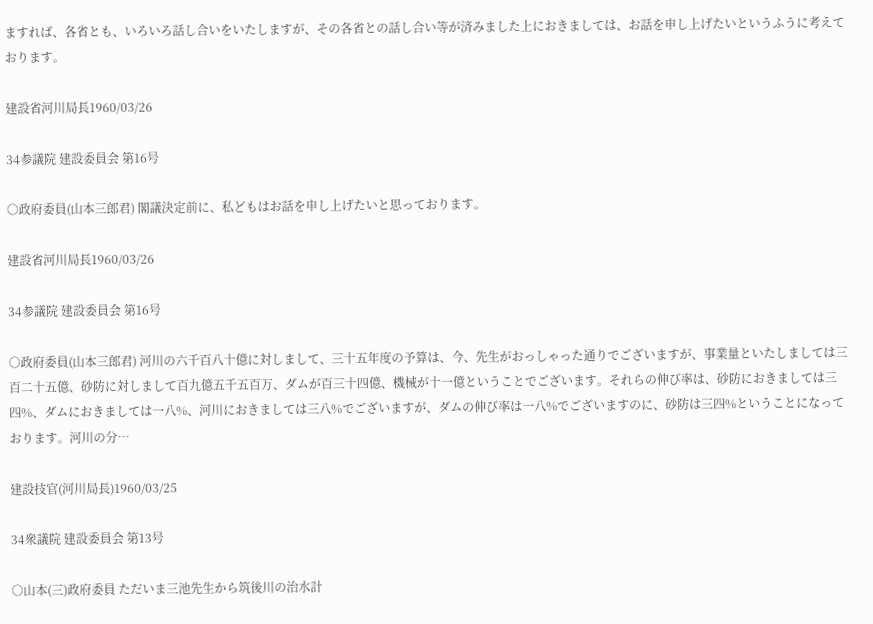ますれば、各省とも、いろいろ話し合いをいたしますが、その各省との話し合い等が済みました上におきましては、お話を申し上げたいというふうに考えております。

建設省河川局長1960/03/26

34参議院 建設委員会 第16号

○政府委員(山本三郎君) 閣議決定前に、私どもはお話を申し上げたいと思っております。

建設省河川局長1960/03/26

34参議院 建設委員会 第16号

○政府委員(山本三郎君) 河川の六千百八十億に対しまして、三十五年度の予算は、今、先生がおっしゃった通りでございますが、事業量といたしましては三百二十五億、砂防に対しまして百九億五千五百万、ダムが百三十四億、機械が十一億ということでございます。それらの伸び率は、砂防におきましては三四%、ダムにおきましては一八%、河川におきましては三八%でございますが、ダムの伸び率は一八%でございますのに、砂防は三四%ということになっております。河川の分…

建設技官(河川局長)1960/03/25

34衆議院 建設委員会 第13号

○山本(三)政府委員 ただいま三池先生から筑後川の治水計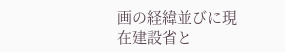画の経緯並びに現在建設省と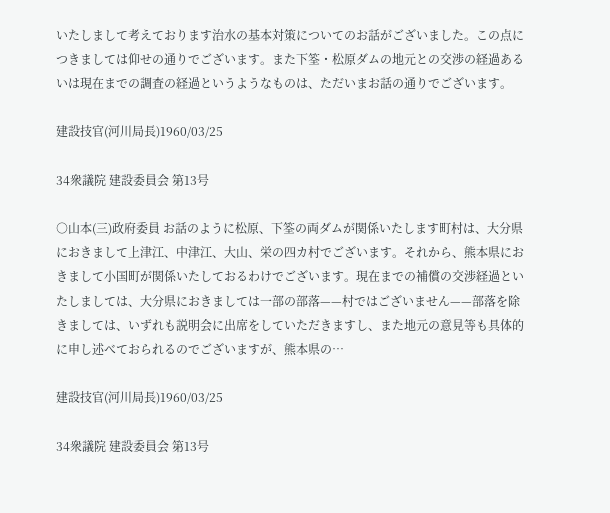いたしまして考えております治水の基本対策についてのお話がございました。この点につきましては仰せの通りでございます。また下筌・松原ダムの地元との交渉の経過あるいは現在までの調査の経過というようなものは、ただいまお話の通りでございます。

建設技官(河川局長)1960/03/25

34衆議院 建設委員会 第13号

○山本(三)政府委員 お話のように松原、下筌の両ダムが関係いたします町村は、大分県におきまして上津江、中津江、大山、栄の四カ村でございます。それから、熊本県におきまして小国町が関係いたしておるわけでございます。現在までの補償の交渉経過といたしましては、大分県におきましては一部の部落——村ではございません——部落を除きましては、いずれも説明会に出席をしていただきますし、また地元の意見等も具体的に申し述べておられるのでございますが、熊本県の…

建設技官(河川局長)1960/03/25

34衆議院 建設委員会 第13号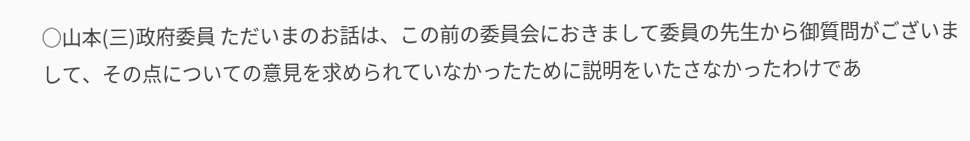○山本(三)政府委員 ただいまのお話は、この前の委員会におきまして委員の先生から御質問がございまして、その点についての意見を求められていなかったために説明をいたさなかったわけであ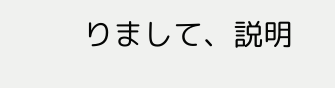りまして、説明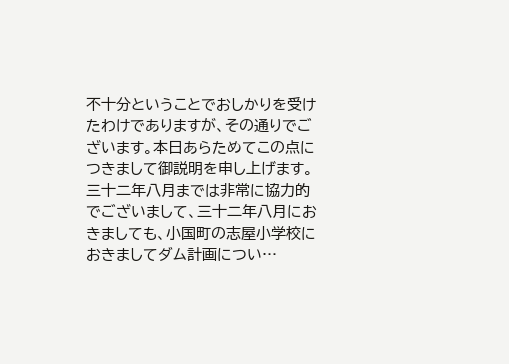不十分ということでおしかりを受けたわけでありますが、その通りでございます。本日あらためてこの点につきまして御説明を申し上げます。 三十二年八月までは非常に協力的でございまして、三十二年八月におきましても、小国町の志屋小学校におきましてダム計画につい…